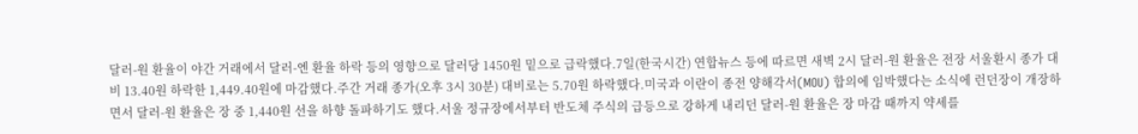달러-원 환율이 야간 거래에서 달러-엔 환율 하락 등의 영향으로 달러당 1450원 밑으로 급락했다.7일(한국시간) 연합뉴스 등에 따르면 새벽 2시 달러-원 환율은 전장 서울환시 종가 대비 13.40원 하락한 1,449.40원에 마감했다.주간 거래 종가(오후 3시 30분) 대비로는 5.70원 하락했다.미국과 이란이 종전 양해각서(MOU) 합의에 임박했다는 소식에 런던장이 개장하면서 달러-원 환율은 장 중 1,440원 선을 하향 돌파하기도 했다.서울 정규장에서부터 반도체 주식의 급등으로 강하게 내리던 달러-원 환율은 장 마감 때까지 약세를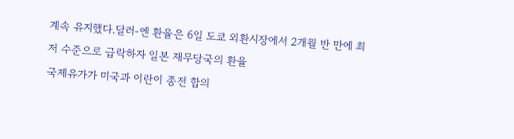계속 유지했다.달러-엔 환율은 6일 도쿄 외환시장에서 2개월 반 만에 최저 수준으로 급락하자 일본 재무당국의 환율
국제유가가 미국과 이란이 종전 합의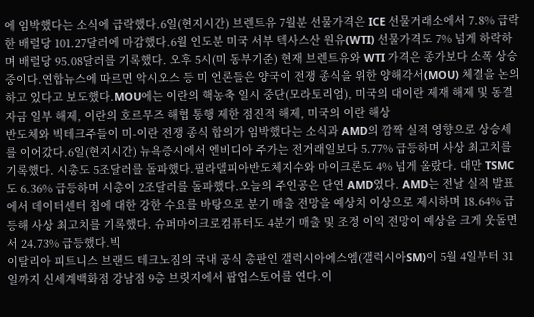에 임박했다는 소식에 급락했다.6일(현지시간) 브렌트유 7월분 선물가격은 ICE 선물거래소에서 7.8% 급락한 배럴당 101.27달러에 마감했다.6월 인도분 미국 서부 텍사스산 원유(WTI) 선물가격도 7% 넘게 하락하며 배럴당 95.08달러를 기록했다. 오후 5시(미 동부기준) 현재 브렌트유와 WTI 가격은 종가보다 소폭 상승 중이다.연합뉴스에 따르면 악시오스 등 미 언론들은 양국이 전쟁 종식을 위한 양해각서(MOU) 체결을 논의하고 있다고 보도했다.MOU에는 이란의 핵농축 일시 중단(모라토리엄), 미국의 대이란 제재 해제 및 동결자금 일부 해제, 이란의 호르무즈 해협 통행 제한 점진적 해제, 미국의 이란 해상
반도체와 빅테크주들이 미-이란 전쟁 종식 합의가 임박했다는 소식과 AMD의 깜짝 실적 영향으로 상승세를 이어갔다.6일(현지시간) 뉴욕증시에서 엔비디아 주가는 전거래일보다 5.77% 급등하며 사상 최고치를 기록했다. 시총도 5조달러를 돌파했다.필라델피아반도체지수와 마이크론도 4% 넘게 올랐다. 대만 TSMC도 6.36% 급등하며 시총이 2조달러를 돌파했다.오늘의 주인공은 단연 AMD였다. AMD는 전날 실적 발표에서 데이터센터 칩에 대한 강한 수요를 바탕으로 분기 매출 전망을 예상치 이상으로 제시하며 18.64% 급등해 사상 최고치를 기록했다. 슈퍼마이크로컴퓨터도 4분기 매출 및 조정 이익 전망이 예상을 크게 웃돌면서 24.73% 급등했다.빅
이탈리아 피트니스 브랜드 테크노짐의 국내 공식 총판인 갤럭시아에스엠(갤럭시아SM)이 5월 4일부터 31일까지 신세계백화점 강남점 9층 브릿지에서 팝업스토어를 연다.이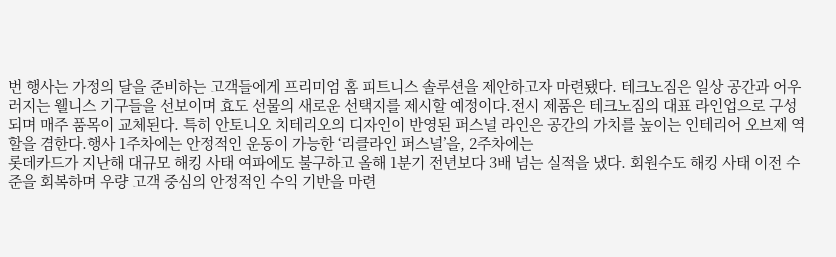번 행사는 가정의 달을 준비하는 고객들에게 프리미엄 홈 피트니스 솔루션을 제안하고자 마련됐다. 테크노짐은 일상 공간과 어우러지는 웰니스 기구들을 선보이며 효도 선물의 새로운 선택지를 제시할 예정이다.전시 제품은 테크노짐의 대표 라인업으로 구성되며 매주 품목이 교체된다. 특히 안토니오 치테리오의 디자인이 반영된 퍼스널 라인은 공간의 가치를 높이는 인테리어 오브제 역할을 겸한다.행사 1주차에는 안정적인 운동이 가능한 ‘리클라인 퍼스널’을, 2주차에는
롯데카드가 지난해 대규모 해킹 사태 여파에도 불구하고 올해 1분기 전년보다 3배 넘는 실적을 냈다. 회원수도 해킹 사태 이전 수준을 회복하며 우량 고객 중심의 안정적인 수익 기반을 마련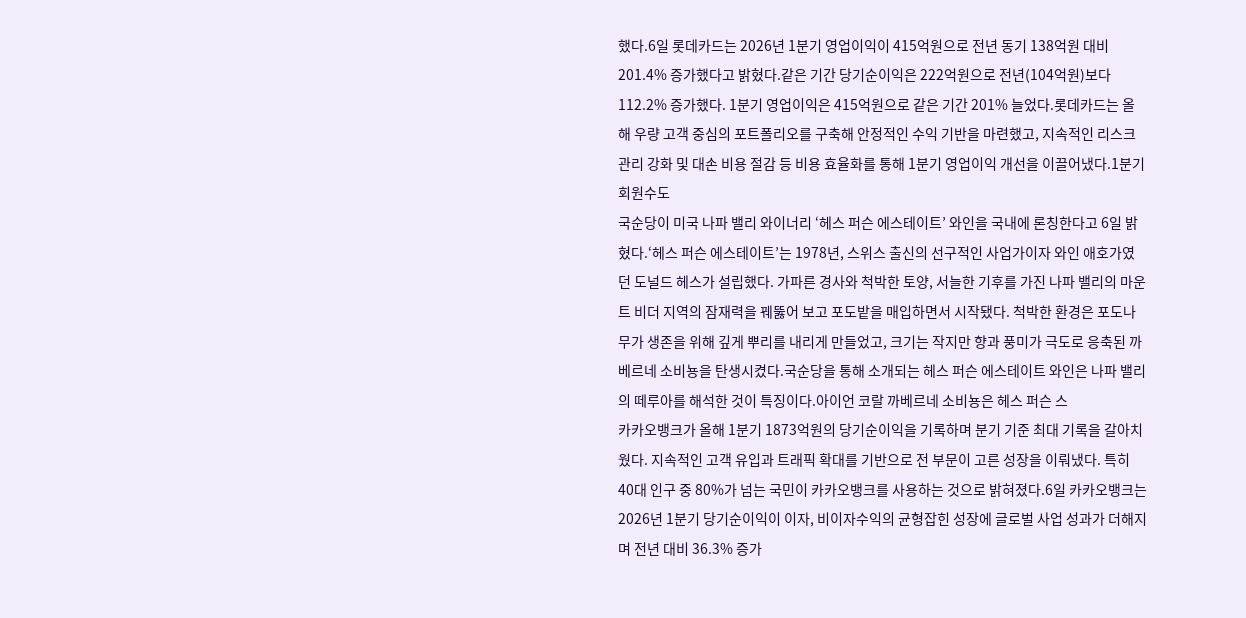했다.6일 롯데카드는 2026년 1분기 영업이익이 415억원으로 전년 동기 138억원 대비 201.4% 증가했다고 밝혔다.같은 기간 당기순이익은 222억원으로 전년(104억원)보다 112.2% 증가했다. 1분기 영업이익은 415억원으로 같은 기간 201% 늘었다.롯데카드는 올해 우량 고객 중심의 포트폴리오를 구축해 안정적인 수익 기반을 마련했고, 지속적인 리스크 관리 강화 및 대손 비용 절감 등 비용 효율화를 통해 1분기 영업이익 개선을 이끌어냈다.1분기 회원수도
국순당이 미국 나파 밸리 와이너리 ‘헤스 퍼슨 에스테이트’ 와인을 국내에 론칭한다고 6일 밝혔다.‘헤스 퍼슨 에스테이트’는 1978년, 스위스 출신의 선구적인 사업가이자 와인 애호가였던 도널드 헤스가 설립했다. 가파른 경사와 척박한 토양, 서늘한 기후를 가진 나파 밸리의 마운트 비더 지역의 잠재력을 꿰뚫어 보고 포도밭을 매입하면서 시작됐다. 척박한 환경은 포도나무가 생존을 위해 깊게 뿌리를 내리게 만들었고, 크기는 작지만 향과 풍미가 극도로 응축된 까베르네 소비뇽을 탄생시켰다.국순당을 통해 소개되는 헤스 퍼슨 에스테이트 와인은 나파 밸리의 떼루아를 해석한 것이 특징이다.아이언 코랄 까베르네 소비뇽은 헤스 퍼슨 스
카카오뱅크가 올해 1분기 1873억원의 당기순이익을 기록하며 분기 기준 최대 기록을 갈아치웠다. 지속적인 고객 유입과 트래픽 확대를 기반으로 전 부문이 고른 성장을 이뤄냈다. 특히 40대 인구 중 80%가 넘는 국민이 카카오뱅크를 사용하는 것으로 밝혀졌다.6일 카카오뱅크는 2026년 1분기 당기순이익이 이자, 비이자수익의 균형잡힌 성장에 글로벌 사업 성과가 더해지며 전년 대비 36.3% 증가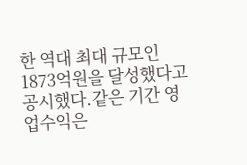한 역대 최대 규모인 1873억원을 달성했다고 공시했다.같은 기간 영업수익은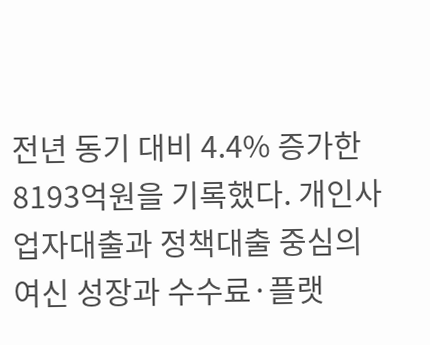전년 동기 대비 4.4% 증가한 8193억원을 기록했다. 개인사업자대출과 정책대출 중심의 여신 성장과 수수료·플랫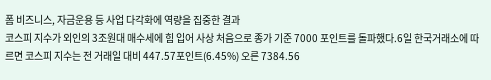폼 비즈니스, 자금운용 등 사업 다각화에 역량을 집중한 결과
코스피 지수가 외인의 3조원대 매수세에 힘 입어 사상 처음으로 종가 기준 7000 포인트를 돌파했다.6일 한국거래소에 따르면 코스피 지수는 전 거래일 대비 447.57포인트(6.45%) 오른 7384.56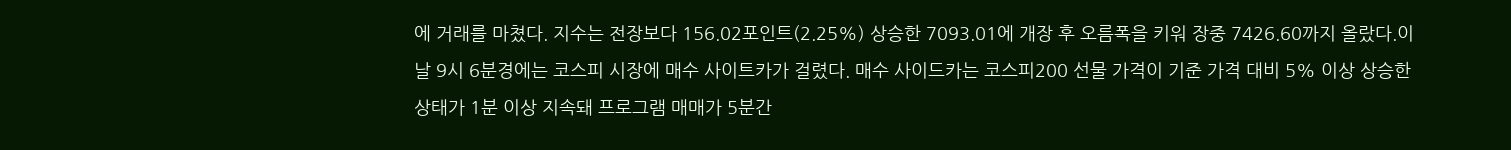에 거래를 마쳤다. 지수는 전장보다 156.02포인트(2.25%) 상승한 7093.01에 개장 후 오름폭을 키워 장중 7426.60까지 올랐다.이날 9시 6분경에는 코스피 시장에 매수 사이트카가 걸렸다. 매수 사이드카는 코스피200 선물 가격이 기준 가격 대비 5% 이상 상승한 상태가 1분 이상 지속돼 프로그램 매매가 5분간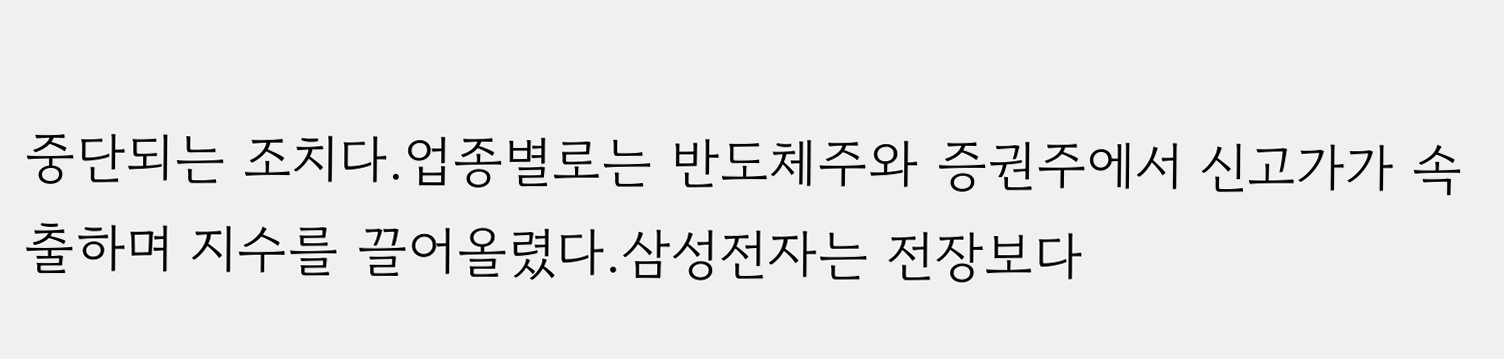중단되는 조치다.업종별로는 반도체주와 증권주에서 신고가가 속출하며 지수를 끌어올렸다.삼성전자는 전장보다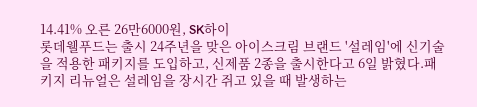14.41% 오른 26만6000원, SK하이
롯데웰푸드는 출시 24주년을 맞은 아이스크림 브랜드 '설레임'에 신기술을 적용한 패키지를 도입하고, 신제품 2종을 출시한다고 6일 밝혔다.패키지 리뉴얼은 설레임을 장시간 쥐고 있을 때 발생하는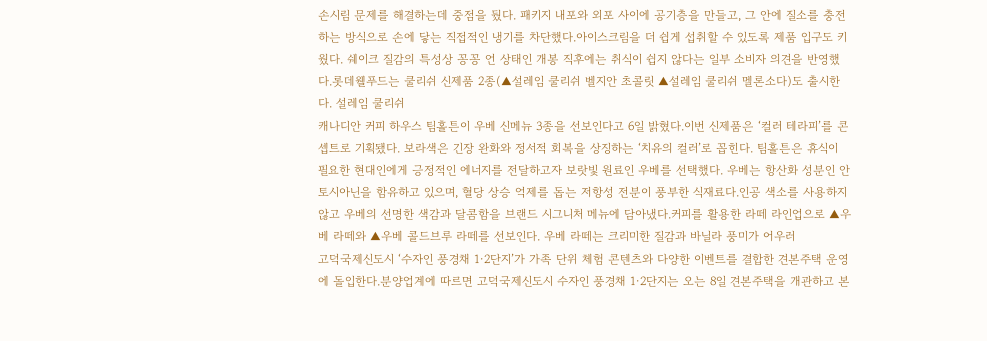손시림 문제를 해결하는데 중점을 뒀다. 패키지 내포와 외포 사이에 공기층을 만들고, 그 안에 질소를 충전하는 방식으로 손에 닿는 직접적인 냉기를 차단했다.아이스크림을 더 쉽게 섭취할 수 있도록 제품 입구도 키웠다. 쉐이크 질감의 특성상 꽁꽁 언 상태인 개봉 직후에는 취식이 쉽지 않다는 일부 소비자 의견을 반영했다.롯데웰푸드는 쿨리쉬 신제품 2종(▲설레임 쿨리쉬 벨지안 초콜릿 ▲설레임 쿨리쉬 멜론소다)도 출시한다. 설레임 쿨리쉬
캐나디안 커피 하우스 팀홀튼이 우베 신메뉴 3종을 선보인다고 6일 밝혔다.이번 신제품은 ‘컬러 테라피’를 콘셉트로 기획됐다. 보라색은 긴장 완화와 정서적 회복을 상징하는 ‘치유의 컬러’로 꼽힌다. 팀홀튼은 휴식이 필요한 현대인에게 긍정적인 에너지를 전달하고자 보랏빛 원료인 우베를 선택했다. 우베는 항산화 성분인 안토시아닌을 함유하고 있으며, 혈당 상승 억제를 돕는 저항성 전분이 풍부한 식재료다.인공 색소를 사용하지 않고 우베의 선명한 색감과 달콤함을 브랜드 시그니처 메뉴에 담아냈다.커피를 활용한 라떼 라인업으로 ▲우베 라떼와 ▲우베 콜드브루 라떼를 선보인다. 우베 라떼는 크리미한 질감과 바닐라 풍미가 어우러
고덕국제신도시 ‘수자인 풍경채 1·2단지’가 가족 단위 체험 콘텐츠와 다양한 이벤트를 결합한 견본주택 운영에 돌입한다.분양업계에 따르면 고덕국제신도시 수자인 풍경채 1·2단지는 오는 8일 견본주택을 개관하고 본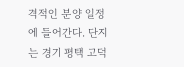격적인 분양 일정에 들어간다. 단지는 경기 평택 고덕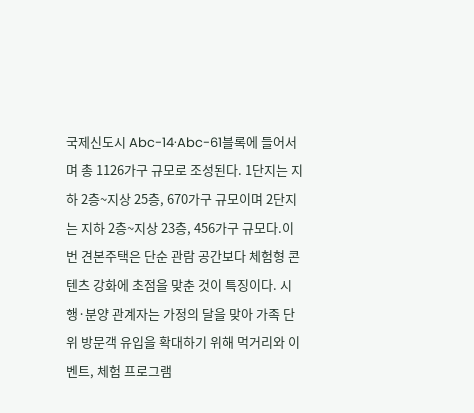국제신도시 Abc-14·Abc-61블록에 들어서며 총 1126가구 규모로 조성된다. 1단지는 지하 2층~지상 25층, 670가구 규모이며 2단지는 지하 2층~지상 23층, 456가구 규모다.이번 견본주택은 단순 관람 공간보다 체험형 콘텐츠 강화에 초점을 맞춘 것이 특징이다. 시행·분양 관계자는 가정의 달을 맞아 가족 단위 방문객 유입을 확대하기 위해 먹거리와 이벤트, 체험 프로그램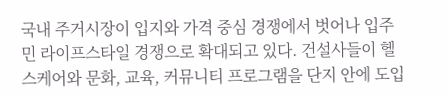국내 주거시장이 입지와 가격 중심 경쟁에서 벗어나 입주민 라이프스타일 경쟁으로 확대되고 있다. 건설사들이 헬스케어와 문화, 교육, 커뮤니티 프로그램을 단지 안에 도입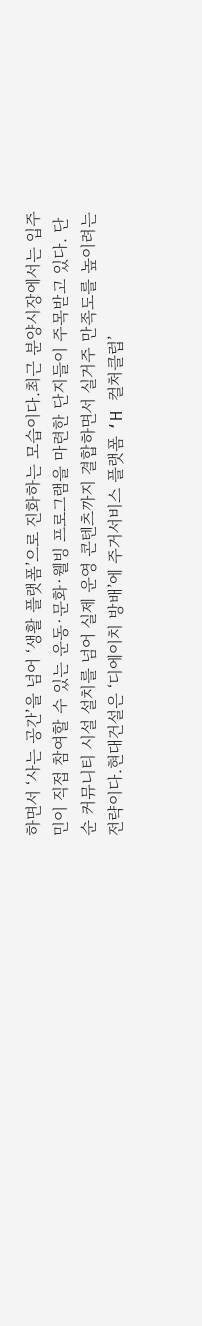하면서 ‘사는 공간’을 넘어 ‘생활 플랫폼’으로 진화하는 모습이다.최근 분양시장에서는 입주민이 직접 참여할 수 있는 운동·문화·웰빙 프로그램을 마련한 단지들이 주목받고 있다. 단순 커뮤니티 시설 설치를 넘어 실제 운영 콘텐츠까지 결합하면서 실거주 만족도를 높이려는 전략이다.현대건설은 ‘디에이치 방배’에 주거서비스 플랫폼 ‘H 컬처클럽’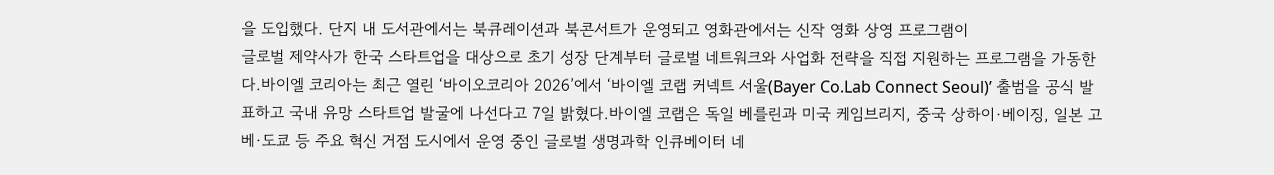을 도입했다. 단지 내 도서관에서는 북큐레이션과 북콘서트가 운영되고 영화관에서는 신작 영화 상영 프로그램이
글로벌 제약사가 한국 스타트업을 대상으로 초기 성장 단계부터 글로벌 네트워크와 사업화 전략을 직접 지원하는 프로그램을 가동한다.바이엘 코리아는 최근 열린 ‘바이오코리아 2026’에서 ‘바이엘 코랩 커넥트 서울(Bayer Co.Lab Connect Seoul)’ 출범을 공식 발표하고 국내 유망 스타트업 발굴에 나선다고 7일 밝혔다.바이엘 코랩은 독일 베를린과 미국 케임브리지, 중국 상하이·베이징, 일본 고베·도쿄 등 주요 혁신 거점 도시에서 운영 중인 글로벌 생명과학 인큐베이터 네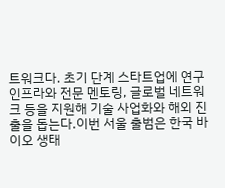트워크다. 초기 단계 스타트업에 연구 인프라와 전문 멘토링, 글로벌 네트워크 등을 지원해 기술 사업화와 해외 진출을 돕는다.이번 서울 출범은 한국 바이오 생태